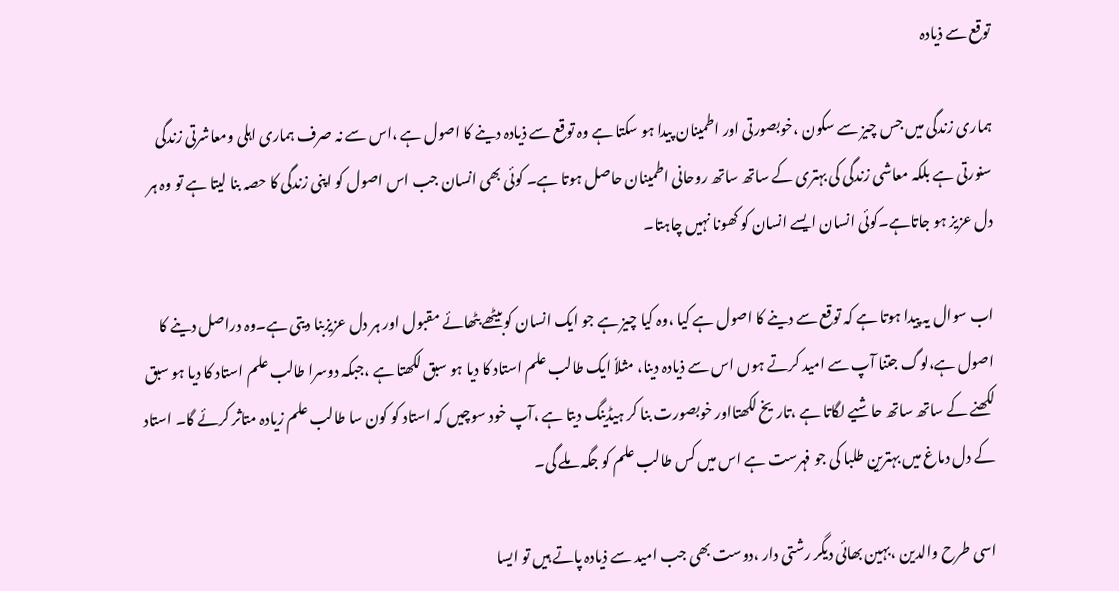توقع سے ذیادہ

ہماری زندگی میں جس چیز سے سکون ،خوبصورتی اور اطمینان پیدا ہو سکتا ہے وہ توقع سے ذیادہ دینے کا اصول ہے ،اس سے نہ صرف ہماری اہلی ومعاشرتی زندگی سنورتی ہے بلکہ معاشی زندگی کی بہتری کے ساتھ ساتھ روحانی اطمینان حاصل ہوتا ہے۔ کوئی بھی انسان جب اس اصول کو اپنی زندگی کا حصہ بنا لیتا ہے تو وہ ہر دل عزیز ہو جاتاہے۔کوئی انسان ایسے انسان کو کھونا نہیں چاہتا۔

اب سوال یہ پیدا ہوتا ہے کہ توقع سے دینے کا اصول ہے کیا ،وہ کیا چیز ہے جو ایک انسان کوبیٹھے بٹھائے مقبول اور ہر دل عزیزبنا دیتی ہے۔وہ دراصل دینے کا اصول ہے،لوگ جتنا آپ سے امید کرتے ہوں اس سے ذیادہ دینا، مثلاٗ ایک طالب علم استاد کا دیا ہو سبق لکھتا ہے ،جبکہ دوسرا طالب علم استاد کا دیا ہو سبق لکھنے کے ساتھ ساتھ حاشیے لگاتا ہے ،تاریخ لکھتااور خوبصورت بنا کر ہیڈینگ دیتا ہے ،آپ خود سوچیں کہ استاد کو کون سا طالب علم زیادہ متاثر کرئے گا۔ استاد کے دل دماغ میں بہترین طلبا کی جو فہرست ہے اس میں کس طالب علم کو جگہ ملے گی۔

اسی طرح والدین ،بہین بھائی دیگر رشتی دار ،دوست بھی جب امید سے ذیادہ پاتے ہیں تو ایسا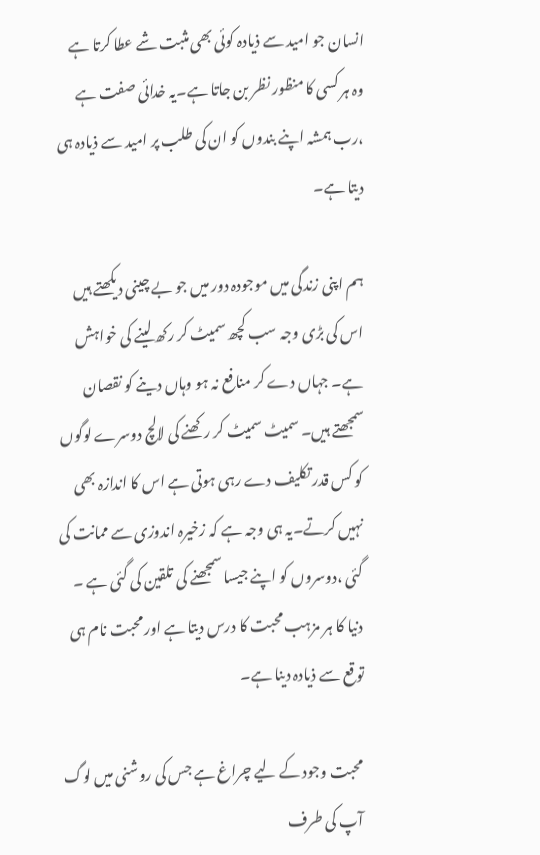انسان جو امید سے ذیادہ کوئی بھی مثبت شے عطا کرتا ہے وہ ہر کسی کا منظور نظر بن جاتا ہے۔یہ خدائی صفت ہے ،رب ہمشہ اپنے بندوں کو ان کی طلب پر امید سے ذیادہ ہی دیتا ہے۔

ہم اپنی زندگی میں موجودہ دور میں جو بے چینی دیکھتے ہیں اس کی بڑی وجہ سب کچھ سمیٹ کر رکھ لینے کی خواہش ہے۔ جہاں دے کر منافع نہ ہو وہاں دینے کو نقصان سمجھتے ہیں۔ سمیٹ سمیٹ کر رکھنے کی لالچ دوسرے لوگوں کو کس قدر تکلیف دے رہی ہوتی ہے اس کا اندازہ بھی نہیں کرتے۔یہ ہی وجہ ہے کہ زخیرہ اندوزی سے ممانت کی گئی ،دوسروں کو اپنے جیسا سمجھنے کی تلقین کی گئی ہے ۔ دنیا کا ہر مزہب محبت کا درس دیتا ہے اور محبت نام ہی توقع سے ذیادہ دینا ہے۔

محبت وجود کے لیے چراغ ہے جس کی روشنی میں لوگ آپ کی طرف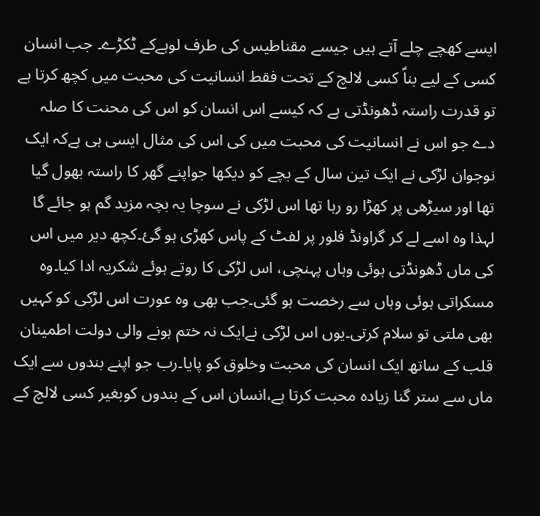ایسے کھچے چلے آتے ہیں جیسے مقناطیس کی طرف لوہےکے ٹکڑے۔ جب انسان کسی کے لیے بناؑ کسی لالچ کے تحت فقط انسانیت کی محبت میں کچھ کرتا ہے تو قدرت راستہ ڈھونڈتی ہے کہ کیسے اس انسان کو اس کی محنت کا صلہ دے جو اس نے انسانیت کی محبت میں کی اس کی مثال ایسی ہی ہےکہ ایک نوجوان لڑکی نے ایک تین سال کے بچے کو دیکھا جواپنے گھر کا راستہ بھول گیا تھا اور سیڑھی پر کھڑا رو رہا تھا اس لڑکی نے سوچا یہ بچہ مزید گم ہو جائے گا لہذا وہ اسے لے کر گراونڈ فلور پر لفٹ کے پاس کھڑی ہو گئ۔کچھ دیر میں اس کی ماں ڈھونڈتی ہوئی وہاں پہنچی، اس لڑکی کا روتے ہوئے شکریہ ادا کیا۔وہ مسکراتی ہوئی وہاں سے رخصت ہو گئی۔جب بھی وہ عورت اس لڑکی کو کہیں بھی ملتی تو سلام کرتی۔یوں اس لڑکی نےایک نہ ختم ہونے والی دولت اطمینان قلب کے ساتھ ایک انسان کی محبت وخلوق کو پایا۔رب جو اپنے بندوں سے ایک ماں سے ستر گنا زیادہ محبت کرتا ہے،انسان اس کے بندوں کوبغیر کسی لالچ کے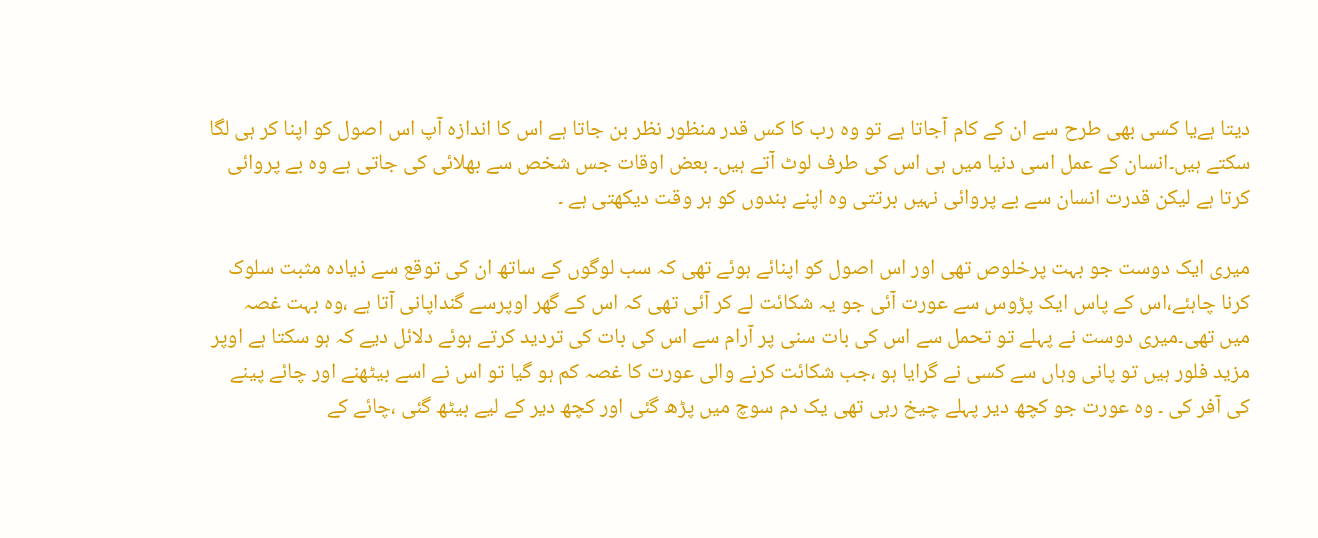دیتا ہےیا کسی بھی طرح سے ان کے کام آجاتا ہے تو وہ رب کا کس قدر منظور نظر بن جاتا ہے اس کا اندازہ آپ اس اصول کو اپنا کر ہی لگا سکتے ہیں۔انسان کے عمل اسی دنیا میں ہی اس کی طرف لوٹ آتے ہیں۔ بعض اوقات جس شخص سے بھلائی کی جاتی ہے وہ بے پروائی کرتا ہے لیکن قدرت انسان سے بے پروائی نہیں برتتی وہ اپنے بندوں کو ہر وقت دیکھتی ہے ۔

میری ایک دوست جو بہت پرخلوص تھی اور اس اصول کو اپنائے ہوئے تھی کہ سب لوگوں کے ساتھ ان کی توقع سے ذیادہ مثبت سلوک کرنا چاہئے،اس کے پاس ایک پڑوس سے عورت آئی جو یہ شکائت لے کر آئی تھی کہ اس کے گھر اوپرسے گنداپانی آتا ہے ،وہ بہت غصہ میں تھی۔میری دوست نے پہلے تو تحمل سے اس کی بات سنی پر آرام سے اس کی بات کی تردید کرتے ہوئے دلائل دیے کہ ہو سکتا ہے اوپر مزید فلور ہیں تو پانی وہاں سے کسی نے گرایا ہو ،جب شکائت کرنے والی عورت کا غصہ کم ہو گیا تو اس نے اسے بیٹھنے اور چائے پینے کی آفر کی ۔ وہ عورت جو کچھ دیر پہلے چیخ رہی تھی یک دم سوچ میں پڑھ گئی اور کچھ دیر کے لیے بیٹھ گئی ،چائے کے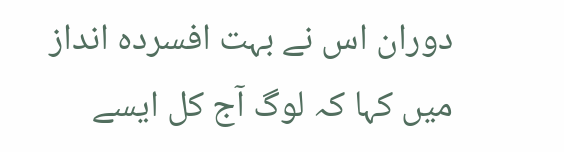دوران اس نے بہت افسردہ انداز میں کہا کہ لوگ آج کل ایسے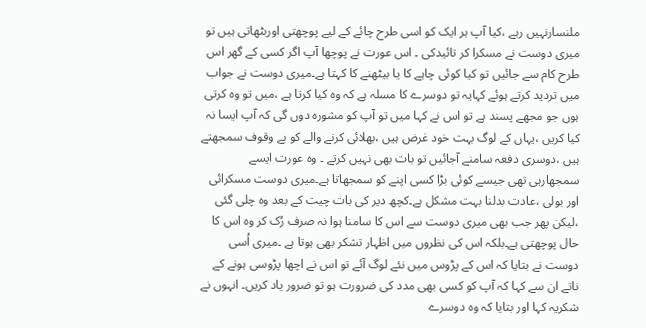ملنسارنہیں رہے ،کیا آپ ہر ایک کو اسی طرح چائے کے لیے پوچھتی اوربٹھاتی ہیں تو میری دوست نے مسکرا کر تائیدکی ۔ اس عورت نے پوچھا آپ اگر کسی کے گھر اس طرح کام سے جائیں تو کیا کوئی چاہے کا یا بیٹھنے کا کہتا ہے۔میری دوست نے جواب میں تردید کرتے ہوئے کہایہ تو دوسرے کا مسلہ ہے کہ وہ کیا کرتا ہے ،میں تو وہ کرتی ہوں جو مجھے پسند ہے تو اس نے کہا میں تو آپ کو مشورہ دوں گی کہ آپ ایسا نہ کیا کریں ،یہاں کے لوگ بہت خود غرض ہیں ،بھلائی کرنے والے کو بے وقوف سمجھتے ہیں ،دوسری دفعہ سامنے آجائیں تو بات بھی نہیں کرتے ۔ وہ عورت ایسے سمجھارہی تھی جیسے کوئی بڑا کسی اپنے کو سمجھاتا ہے۔میری دوست مسکرائی اور بولی ،عادت بدلنا بہت مشکل ہے۔کچھ دیر کی بات چیت کے بعد وہ چلی گئی ،لیکن پھر جب بھی میری دوست سے اس کا سامنا ہوا نہ صرف رُک کر وہ اس کا حال پوچھتی ہے۔بلکہ اس کی نظروں میں اظہار تشکر بھی ہوتا ہے ۔میری اُسی دوست نے بتایا کہ اس کے پڑوس میں نئے لوگ آئے تو اس نے اچھا پڑوسی ہونے کے ناتے ان سے کہا کہ آپ کو کسی بھی مدد کی ضرورت ہو تو ضرور یاد کریں۔ انہوں نے شکریہ کہا اور بتایا کہ وہ دوسرے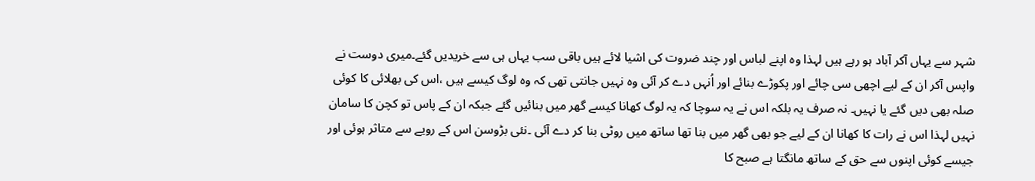شہر سے یہاں آکر آباد ہو رہے ہیں لہذا وہ اپنے لباس اور چند ضروت کی اشیا لائے ہیں باقی سب یہاں ہی سے خریدیں گئے۔میری دوست نے واپس آکر ان کے لیے اچھی سی چائے اور پکوڑے بنائے اور اُنہں دے کر آئی وہ نہیں جانتی تھی کہ وہ لوگ کیسے ہیں ،اس کی بھلائی کا کوئی صلہ بھی دیں گئے یا نہیں۔ نہ صرف یہ بلکہ اس نے یہ سوچا کہ یہ لوگ کھانا کیسے گھر میں بنائیں گئے جبکہ ان کے پاس تو کچن کا سامان نہیں لہذا اس نے رات کا کھانا ان کے لیے جو بھی گھر میں بنا تھا ساتھ میں روٹی بنا کر دے آئی ۔نئی بڑوسن اس کے رویے سے متاثر ہوئی اور جیسے کوئی اپنوں سے حق کے ساتھ مانگتا ہے صبح کا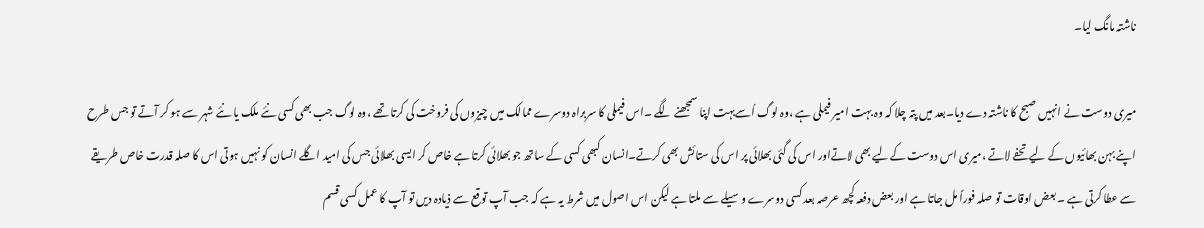ناشتہ مانگ لیا۔

میری دوست نے انہیں صبح کا ناشتہ دے دیا۔بعد میں پتہ چلا کہ وہ بہت امیر فیملی ہے ،وہ لوگ اُسےبہت اپنا سمجھنے لگے ۔اس فیملی کا سربراہ دوسرے ممالک میں چیزوں کی فروخت کی کرتا تھے ،وہ لوگ جب بھی کسی نئے ملک یا نئے شہر سے ہو کر آتے تو جس طرح اپنے بہن بھائیوں کے لیے تحفے لاتے ،میری اس دوست کےلیے بھی لاتےاور اس کی گئی بھلائی پر اس کی ستائش بھی کرتے۔انسان کبھی کسی کے ساتھ جو بھلائی کرتا ہے خاص کر ایسی بھلائی جس کی امید اگلے انسان کو نہیں ہوتی اس کا صلہ قدرت خاص طریقے سے عطا کرتی ہے ۔ بعض اوقات تو صلہ فوراً مل جاتا ہے اور بعض دفعہ کچھ عرصہ بعد کسی دوسرے وسیلے سے ملتا ہے لیکن اس اصول میں شرط یہ ہے کہ جب آپ توقع سے ذیادہ دیں تو آپ کا عمل کسی قسم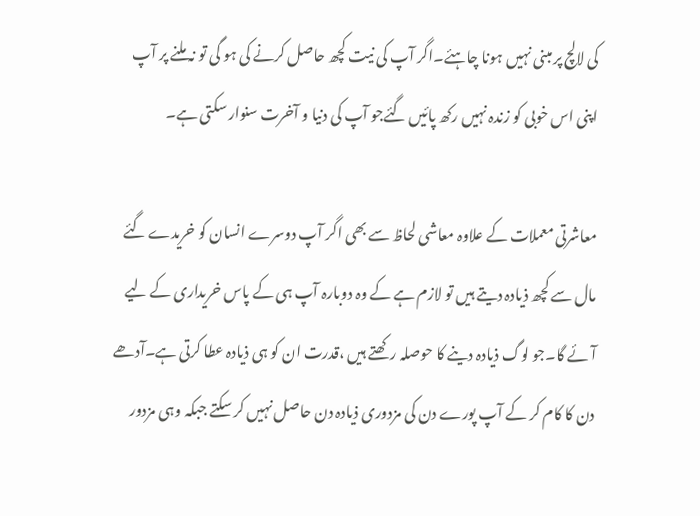کی لالچ پر مبنی نہیں ہونا چاہئے۔اگر آپ کی نیت کچھ حاصل کرنے کی ہو گی تو نہ ملنے پر آپ اپنی اس خوبی کو زندہ نہیں رکھ پائیں گئےجو آپ کی دنیا و آخرت سنوار سکتی ہے۔

معاشرتی معملات کے علاوہ معاشی لحاظ سے بھی اگر آپ دوسرے انسان کو خریدے گئے مال سے کچھ ذیادہ دیتے ہیں تو لازم ہے کے وہ دوبارہ آپ ہی کے پاس خریداری کے لیے آئے گا۔جو لوگ ذیادہ دینے کا حوصلہ رکھتے ہیں ،قدرت ان کو ہی ذیادہ عطا کرتی ہے۔آدھے دن کا کام کر کے آپ پورے دن کی مزدوری ذیادہ دن حاصل نہیں کر سکتے جبکہ وہی مزدور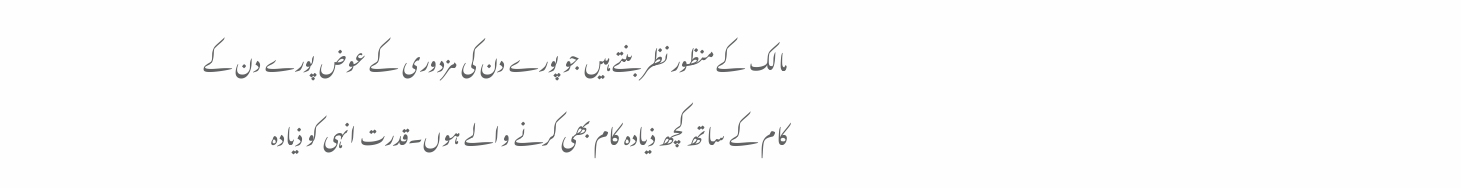مالک کے منظور نظر بنتے ہیں جو پورے دن کی مزدوری کے عوض پورے دن کے کام کے ساتھ کچھ ذیادہ کام بھی کرنے والے ہوں۔قدرت انہی کو ذیادہ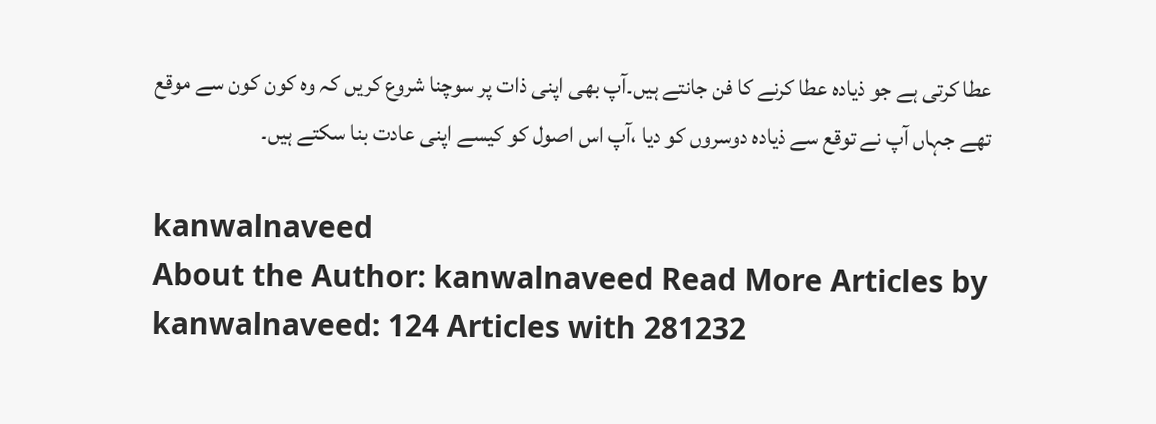عطا کرتی ہے جو ذیادہ عطا کرنے کا فن جانتے ہیں۔آپ بھی اپنی ذات پر سوچنا شروع کریں کہ وہ کون کون سے موقع تھے جہاں آپ نے توقع سے ذیادہ دوسروں کو دیا ،آپ اس اصول کو کیسے اپنی عادت بنا سکتے ہیں۔

kanwalnaveed
About the Author: kanwalnaveed Read More Articles by kanwalnaveed: 124 Articles with 281232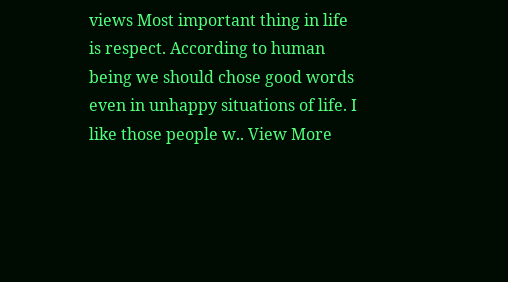views Most important thing in life is respect. According to human being we should chose good words even in unhappy situations of life. I like those people w.. View More